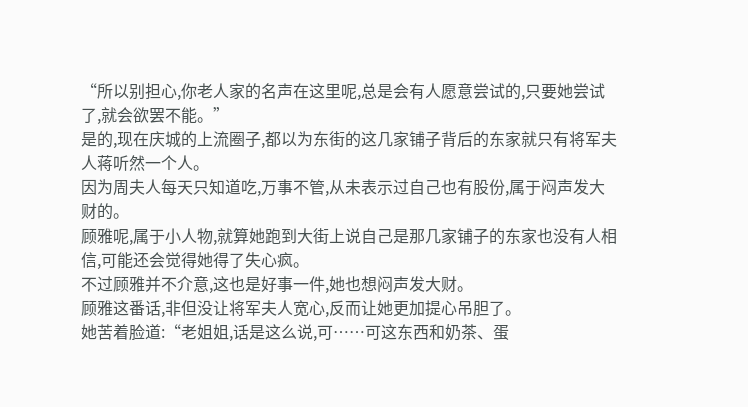“所以别担心,你老人家的名声在这里呢,总是会有人愿意尝试的,只要她尝试了,就会欲罢不能。”
是的,现在庆城的上流圈子,都以为东街的这几家铺子背后的东家就只有将军夫人蒋听然一个人。
因为周夫人每天只知道吃,万事不管,从未表示过自己也有股份,属于闷声发大财的。
顾雅呢,属于小人物,就算她跑到大街上说自己是那几家铺子的东家也没有人相信,可能还会觉得她得了失心疯。
不过顾雅并不介意,这也是好事一件,她也想闷声发大财。
顾雅这番话,非但没让将军夫人宽心,反而让她更加提心吊胆了。
她苦着脸道:“老姐姐,话是这么说,可……可这东西和奶茶、蛋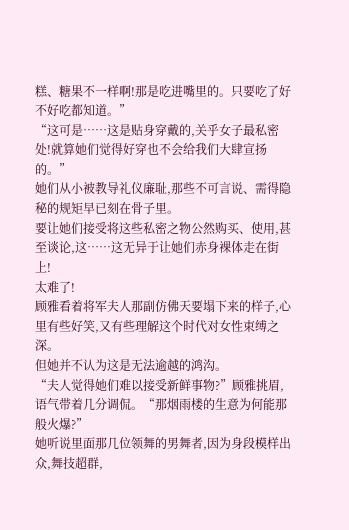糕、糖果不一样啊!那是吃进嘴里的。只要吃了好不好吃都知道。”
“这可是……这是贴身穿戴的,关乎女子最私密处!就算她们觉得好穿也不会给我们大肆宣扬的。”
她们从小被教导礼仪廉耻,那些不可言说、需得隐秘的规矩早已刻在骨子里。
要让她们接受将这些私密之物公然购买、使用,甚至谈论,这……这无异于让她们赤身裸体走在街上!
太难了!
顾雅看着将军夫人那副仿佛天要塌下来的样子,心里有些好笑,又有些理解这个时代对女性束缚之深。
但她并不认为这是无法逾越的鸿沟。
“夫人觉得她们难以接受新鲜事物?”顾雅挑眉,语气带着几分调侃。“那烟雨楼的生意为何能那般火爆?”
她听说里面那几位领舞的男舞者,因为身段模样出众,舞技超群,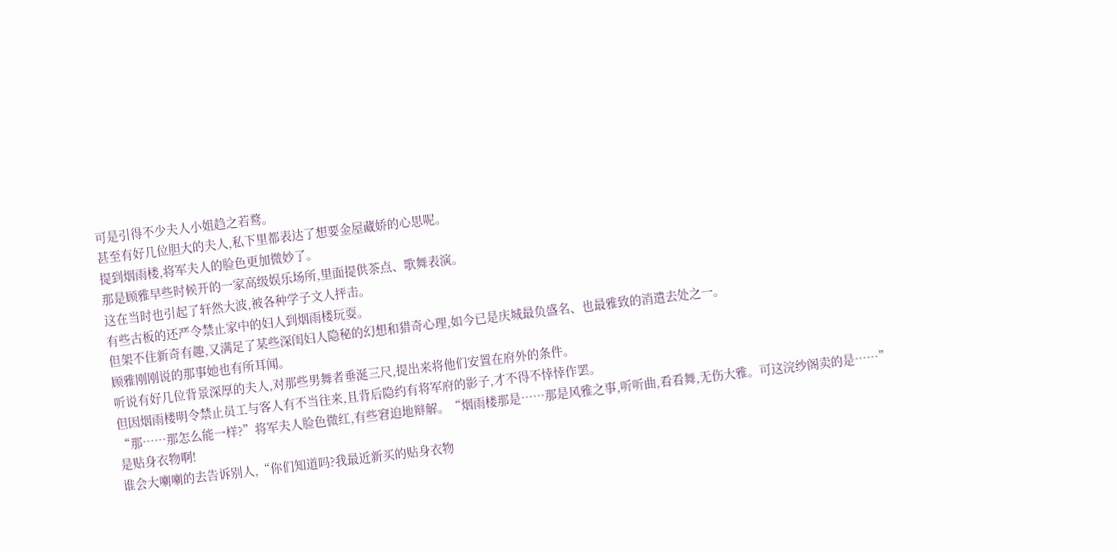可是引得不少夫人小姐趋之若鹜。
甚至有好几位胆大的夫人,私下里都表达了想要金屋藏娇的心思呢。
提到烟雨楼,将军夫人的脸色更加微妙了。
那是顾雅早些时候开的一家高级娱乐场所,里面提供茶点、歌舞表演。
这在当时也引起了轩然大波,被各种学子文人抨击。
有些古板的还严令禁止家中的妇人到烟雨楼玩耍。
但架不住新奇有趣,又满足了某些深闺妇人隐秘的幻想和猎奇心理,如今已是庆城最负盛名、也最雅致的消遣去处之一。
顾雅刚刚说的那事她也有所耳闻。
听说有好几位背景深厚的夫人,对那些男舞者垂涎三尺,提出来将他们安置在府外的条件。
但因烟雨楼明令禁止员工与客人有不当往来,且背后隐约有将军府的影子,才不得不悻悻作罢。
“那……那怎么能一样?”将军夫人脸色微红,有些窘迫地辩解。“烟雨楼那是……那是风雅之事,听听曲,看看舞,无伤大雅。可这浣纱阁卖的是……”
是贴身衣物啊!
谁会大喇喇的去告诉别人,“你们知道吗?我最近新买的贴身衣物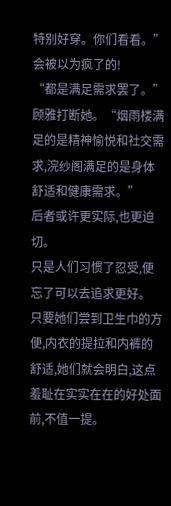特别好穿。你们看看。”
会被以为疯了的!
“都是满足需求罢了。”顾雅打断她。“烟雨楼满足的是精神愉悦和社交需求,浣纱阁满足的是身体舒适和健康需求。”
后者或许更实际,也更迫切。
只是人们习惯了忍受,便忘了可以去追求更好。
只要她们尝到卫生巾的方便,内衣的提拉和内裤的舒适,她们就会明白,这点羞耻在实实在在的好处面前,不值一提。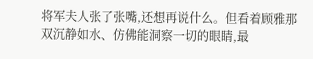将军夫人张了张嘴,还想再说什么。但看着顾雅那双沉静如水、仿佛能洞察一切的眼睛,最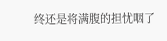终还是将满腹的担忧咽了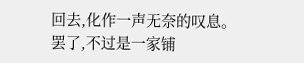回去,化作一声无奈的叹息。
罢了,不过是一家铺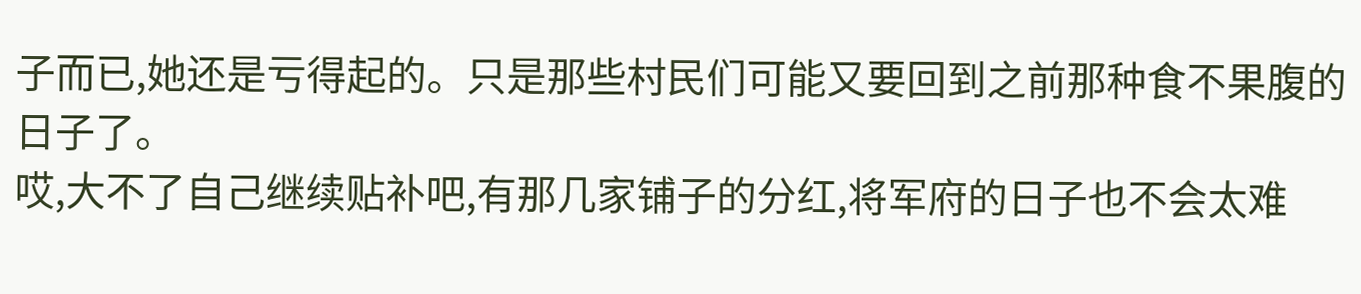子而已,她还是亏得起的。只是那些村民们可能又要回到之前那种食不果腹的日子了。
哎,大不了自己继续贴补吧,有那几家铺子的分红,将军府的日子也不会太难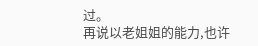过。
再说以老姐姐的能力,也许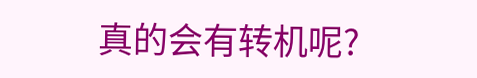真的会有转机呢?